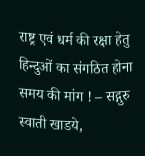राष्ट्र एवं धर्म की रक्षा हेतु हिन्दुओं का संगठित होना समय की मांग ! – सद्गुरु स्वाती खाडये,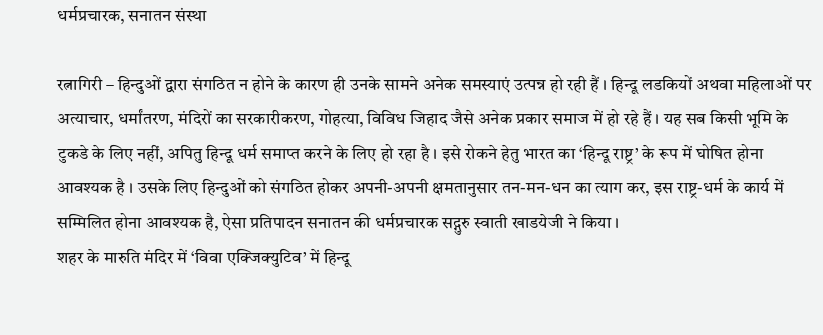धर्मप्रचारक, सनातन संस्था

रत्नागिरी – हिन्दुओं द्वारा संगठित न होने के कारण ही उनके सामने अनेक समस्याएं उत्पन्न हो रही हैं । हिन्दू लडकियों अथवा महिलाओं पर अत्याचार, धर्मांतरण, मंदिरों का सरकारीकरण, गोहत्या, विविध जिहाद जैसे अनेक प्रकार समाज में हो रहे हैं । यह सब किसी भूमि के टुकडे के लिए नहीं, अपितु हिन्दू धर्म समाप्त करने के लिए हो रहा है । इसे रोकने हेतु भारत का ‘हिन्दू राष्ट्र’ के रूप में घोषित होना आवश्यक है । उसके लिए हिन्दुओं को संगठित होकर अपनी-अपनी क्षमतानुसार तन-मन-धन का त्याग कर, इस राष्ट्र-धर्म के कार्य में सम्मिलित होना आवश्यक है, ऐसा प्रतिपादन सनातन की धर्मप्रचारक सद्गुरु स्वाती खाडयेजी ने किया ।
शहर के मारुति मंदिर में ‘विवा एक्जिक्युटिव’ में हिन्दू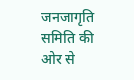जनजागृति समिति की ओर से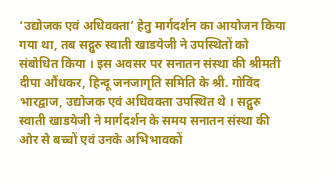‘उद्योजक एवं अधिवक्ता’ हेतु मार्गदर्शन का आयोजन किया गया था, तब सद्गुरु स्वाती खाडयेजी ने उपस्थितों को संबोधित किया । इस अवसर पर सनातन संस्था की श्रीमती दीपा औंधकर, हिन्दू जनजागृति समिति के श्री. गोविंद भारद्वाज, उद्योजक एवं अधिवक्ता उपस्थित थे । सद्गुरु स्वाती खाडयेजी ने मार्गदर्शन के समय सनातन संस्था की ओर से बच्चों एवं उनके अभिभावकों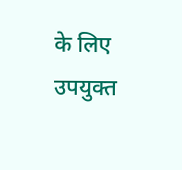के लिए उपयुक्त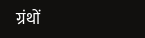ग्रंथों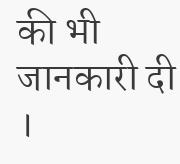की भी जानकारी दी ।